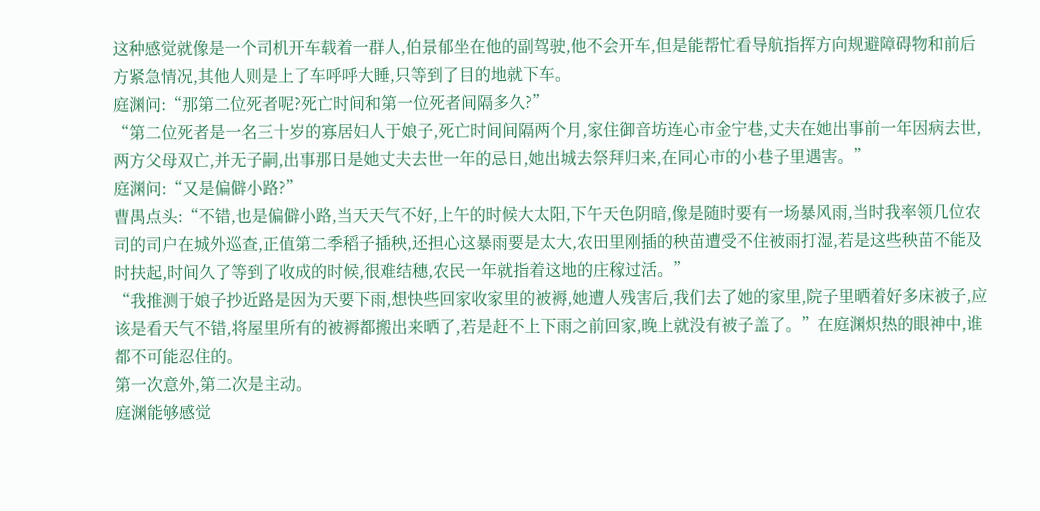这种感觉就像是一个司机开车载着一群人,伯景郁坐在他的副驾驶,他不会开车,但是能帮忙看导航指挥方向规避障碍物和前后方紧急情况,其他人则是上了车呼呼大睡,只等到了目的地就下车。
庭渊问:“那第二位死者呢?死亡时间和第一位死者间隔多久?”
“第二位死者是一名三十岁的寡居妇人于娘子,死亡时间间隔两个月,家住御音坊连心市金宁巷,丈夫在她出事前一年因病去世,两方父母双亡,并无子嗣,出事那日是她丈夫去世一年的忌日,她出城去祭拜归来,在同心市的小巷子里遇害。”
庭渊问:“又是偏僻小路?”
曹禺点头:“不错,也是偏僻小路,当天天气不好,上午的时候大太阳,下午天色阴暗,像是随时要有一场暴风雨,当时我率领几位农司的司户在城外巡查,正值第二季稻子插秧,还担心这暴雨要是太大,农田里刚插的秧苗遭受不住被雨打湿,若是这些秧苗不能及时扶起,时间久了等到了收成的时候,很难结穗,农民一年就指着这地的庄稼过活。”
“我推测于娘子抄近路是因为天要下雨,想快些回家收家里的被褥,她遭人残害后,我们去了她的家里,院子里晒着好多床被子,应该是看天气不错,将屋里所有的被褥都搬出来晒了,若是赶不上下雨之前回家,晚上就没有被子盖了。”在庭渊炽热的眼神中,谁都不可能忍住的。
第一次意外,第二次是主动。
庭渊能够感觉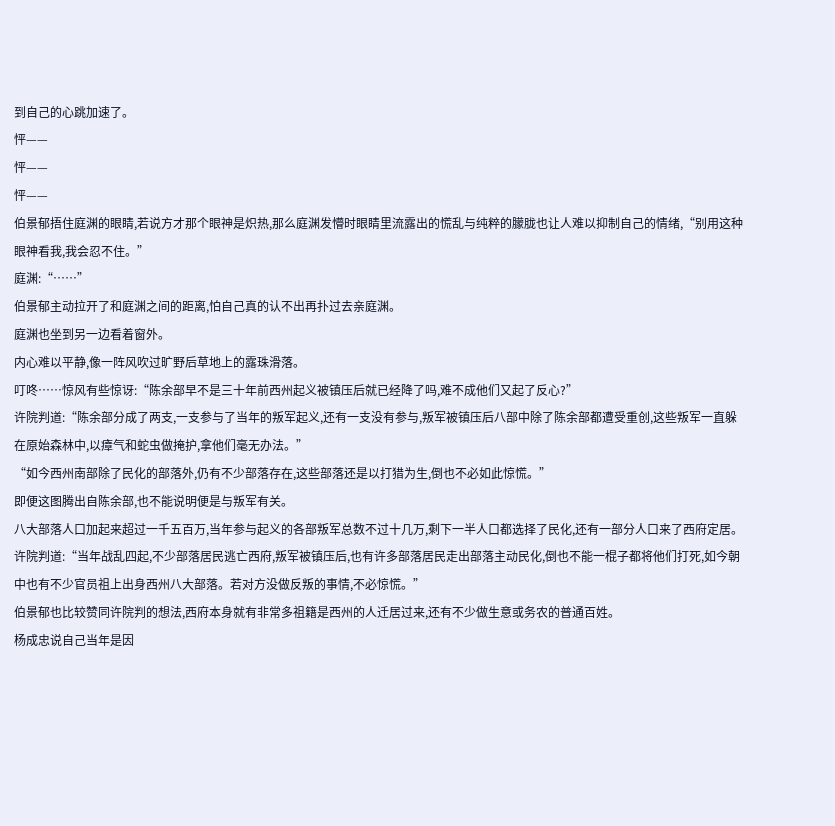到自己的心跳加速了。
怦——
怦——
怦——
伯景郁捂住庭渊的眼睛,若说方才那个眼神是炽热,那么庭渊发懵时眼睛里流露出的慌乱与纯粹的朦胧也让人难以抑制自己的情绪,“别用这种眼神看我,我会忍不住。”
庭渊:“……”
伯景郁主动拉开了和庭渊之间的距离,怕自己真的认不出再扑过去亲庭渊。
庭渊也坐到另一边看着窗外。
内心难以平静,像一阵风吹过旷野后草地上的露珠滑落。
叮咚……惊风有些惊讶:“陈余部早不是三十年前西州起义被镇压后就已经降了吗,难不成他们又起了反心?”
许院判道:“陈余部分成了两支,一支参与了当年的叛军起义,还有一支没有参与,叛军被镇压后八部中除了陈余部都遭受重创,这些叛军一直躲在原始森林中,以瘴气和蛇虫做掩护,拿他们毫无办法。”
“如今西州南部除了民化的部落外,仍有不少部落存在,这些部落还是以打猎为生,倒也不必如此惊慌。”
即便这图腾出自陈余部,也不能说明便是与叛军有关。
八大部落人口加起来超过一千五百万,当年参与起义的各部叛军总数不过十几万,剩下一半人口都选择了民化,还有一部分人口来了西府定居。
许院判道:“当年战乱四起,不少部落居民逃亡西府,叛军被镇压后,也有许多部落居民走出部落主动民化,倒也不能一棍子都将他们打死,如今朝中也有不少官员祖上出身西州八大部落。若对方没做反叛的事情,不必惊慌。”
伯景郁也比较赞同许院判的想法,西府本身就有非常多祖籍是西州的人迁居过来,还有不少做生意或务农的普通百姓。
杨成忠说自己当年是因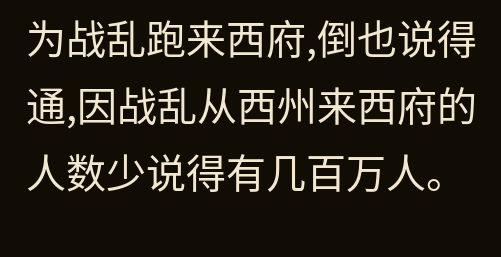为战乱跑来西府,倒也说得通,因战乱从西州来西府的人数少说得有几百万人。